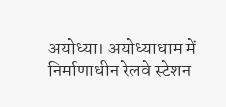अयोध्या। अयोध्याधाम में निर्माणाधीन रेलवे स्टेशन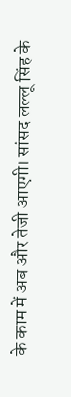के काम में अब और तेजी आएगी। सांसद लल्लू सिंह के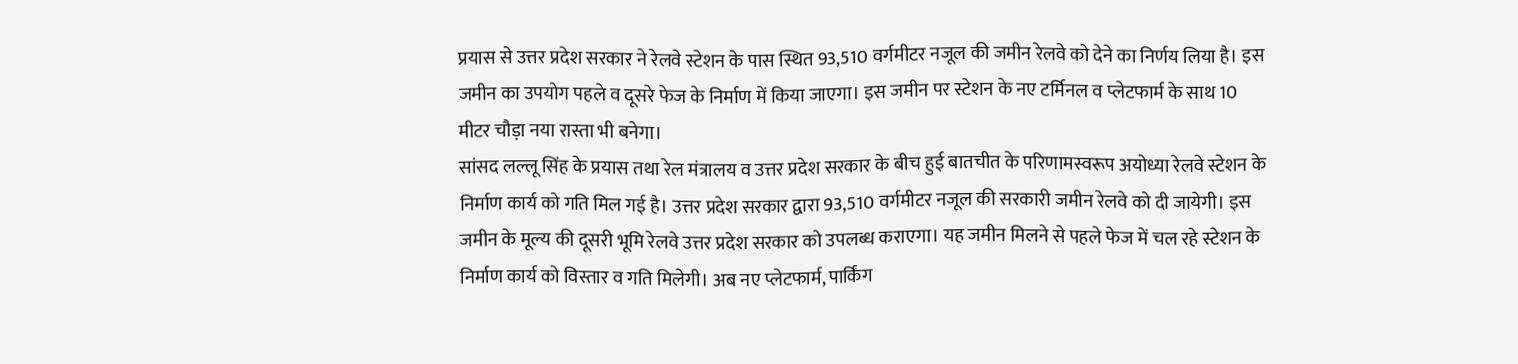प्रयास से उत्तर प्रदेश सरकार ने रेलवे स्टेशन के पास स्थित 93,510 वर्गमीटर नजूल की जमीन रेलवे को देने का निर्णय लिया है। इस जमीन का उपयोग पहले व दूसरे फेज के निर्माण में किया जाएगा। इस जमीन पर स्टेशन के नए टर्मिनल व प्लेटफार्म के साथ 10 मीटर चौड़ा नया रास्ता भी बनेगा।
सांसद लल्लू सिंह के प्रयास तथा रेल मंत्रालय व उत्तर प्रदेश सरकार के बीच हुई बातचीत के परिणामस्वरूप अयोध्या रेलवे स्टेशन के निर्माण कार्य को गति मिल गई है। उत्तर प्रदेश सरकार द्वारा 93,510 वर्गमीटर नजूल की सरकारी जमीन रेलवे को दी जायेगी। इस जमीन के मूल्य की दूसरी भूमि रेलवे उत्तर प्रदेश सरकार को उपलब्ध कराएगा। यह जमीन मिलने से पहले फेज में चल रहे स्टेशन के निर्माण कार्य को विस्तार व गति मिलेगी। अब नए प्लेटफार्म, पार्किंग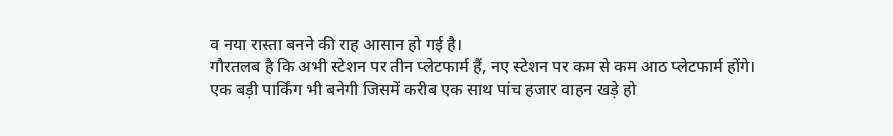व नया रास्ता बनने की राह आसान हो गई है।
गौरतलब है कि अभी स्टेशन पर तीन प्लेटफार्म हैं, नए स्टेशन पर कम से कम आठ प्लेटफार्म होंगे। एक बड़ी पार्किंग भी बनेगी जिसमें करीब एक साथ पांच हजार वाहन खड़े हो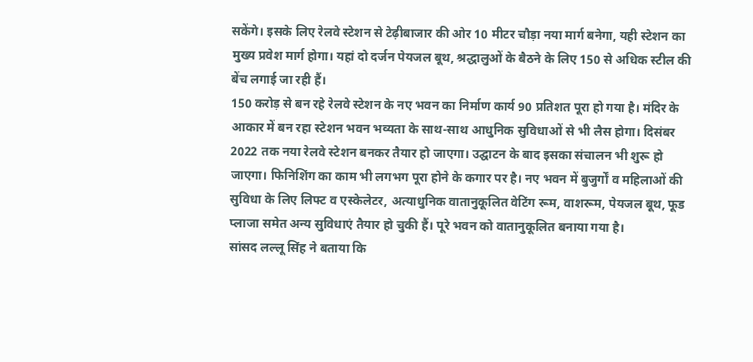सकेंगे। इसके लिए रेलवे स्टेशन से टेढ़ीबाजार की ओर 10 मीटर चौड़ा नया मार्ग बनेगा, यही स्टेशन का मुख्य प्रवेश मार्ग होगा। यहां दो दर्जन पेयजल बूथ, श्रद्धालुओं के बैठने के लिए 150 से अधिक स्टील की बेंच लगाई जा रही हैं।
150 करोड़ से बन रहे रेलवे स्टेशन के नए भवन का निर्माण कार्य 90 प्रतिशत पूरा हो गया है। मंदिर के आकार में बन रहा स्टेशन भवन भव्यता के साथ-साथ आधुनिक सुविधाओं से भी लैस होगा। दिसंबर 2022 तक नया रेलवे स्टेशन बनकर तैयार हो जाएगा। उद्घाटन के बाद इसका संचालन भी शुरू हो जाएगा। फिनिशिंग का काम भी लगभग पूरा होने के कगार पर है। नए भवन में बुजुर्गों व महिलाओं की सुविधा के लिए लिफ्ट व एस्केलेटर, अत्याधुनिक वातानुकूलित वेटिंग रूम, वाशरूम, पेयजल बूथ, फूड प्लाजा समेत अन्य सुविधाएं तैयार हो चुकी हैं। पूरे भवन को वातानुकूलित बनाया गया है।
सांसद लल्लू सिंह ने बताया कि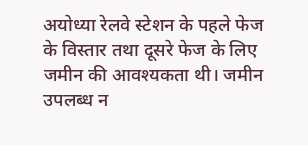अयोध्या रेलवे स्टेशन के पहले फेज के विस्तार तथा दूसरे फेज के लिए जमीन की आवश्यकता थी। जमीन उपलब्ध न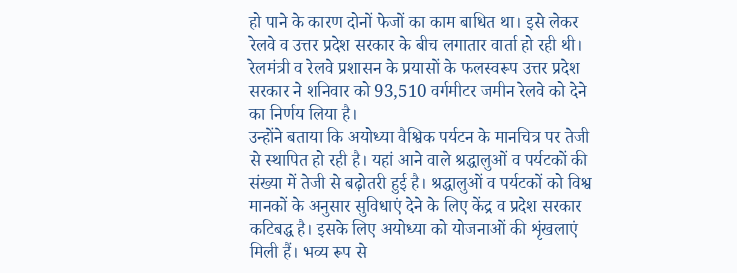हो पाने के कारण दोनों फेजों का काम बाधित था। इसे लेकर रेलवे व उत्तर प्रदेश सरकार के बीच लगातार वार्ता हो रही थी। रेलमंत्री व रेलवे प्रशासन के प्रयासों के फलस्वरूप उत्तर प्रदेश सरकार ने शनिवार को 93,510 वर्गमीटर जमीन रेलवे को देने का निर्णय लिया है।
उन्होंने बताया कि अयोध्या वैश्विक पर्यटन के मानचित्र पर तेजी से स्थापित हो रही है। यहां आने वाले श्रद्धालुओं व पर्यटकों की संख्या में तेजी से बढ़ोतरी हुई है। श्रद्धालुओं व पर्यटकों को विश्व मानकों के अनुसार सुविधाएं देने के लिए केंद्र व प्रदेश सरकार कटिबद्ध है। इसके लिए अयोध्या को योजनाओं की शृंखलाएं मिली हैं। भव्य रूप से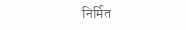निर्मित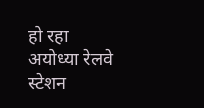हो रहा अयोध्या रेलवे स्टेशन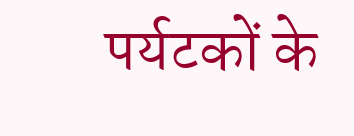पर्यटकों के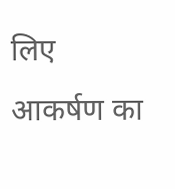लिए आकर्षण का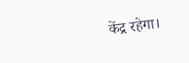केंद्र रहेगा।